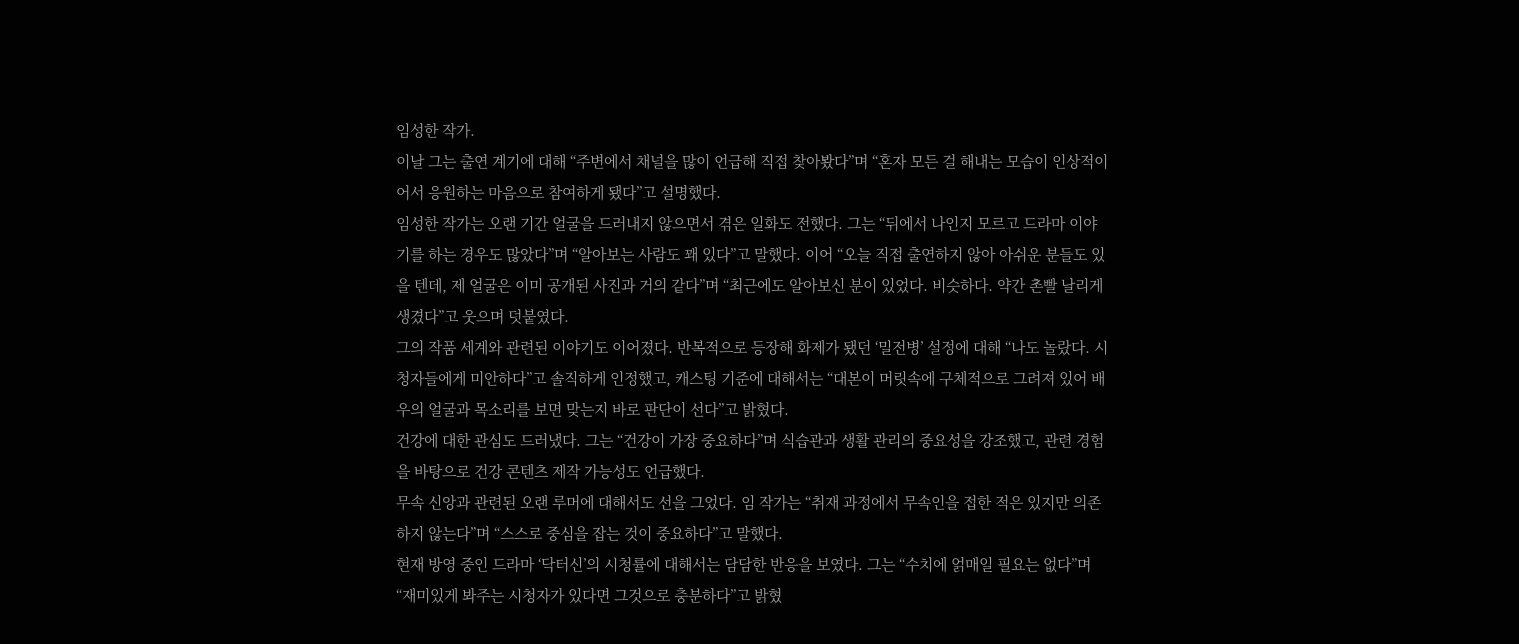임성한 작가.
이날 그는 출연 계기에 대해 “주변에서 채널을 많이 언급해 직접 찾아봤다”며 “혼자 모든 걸 해내는 모습이 인상적이어서 응원하는 마음으로 참여하게 됐다”고 설명했다.
임성한 작가는 오랜 기간 얼굴을 드러내지 않으면서 겪은 일화도 전했다. 그는 “뒤에서 나인지 모르고 드라마 이야기를 하는 경우도 많았다”며 “알아보는 사람도 꽤 있다”고 말했다. 이어 “오늘 직접 출연하지 않아 아쉬운 분들도 있을 텐데, 제 얼굴은 이미 공개된 사진과 거의 같다”며 “최근에도 알아보신 분이 있었다. 비슷하다. 약간 촌빨 날리게 생겼다”고 웃으며 덧붙였다.
그의 작품 세계와 관련된 이야기도 이어졌다. 반복적으로 등장해 화제가 됐던 ‘밀전병’ 설정에 대해 “나도 놀랐다. 시청자들에게 미안하다”고 솔직하게 인정했고, 캐스팅 기준에 대해서는 “대본이 머릿속에 구체적으로 그려져 있어 배우의 얼굴과 목소리를 보면 맞는지 바로 판단이 선다”고 밝혔다.
건강에 대한 관심도 드러냈다. 그는 “건강이 가장 중요하다”며 식습관과 생활 관리의 중요성을 강조했고, 관련 경험을 바탕으로 건강 콘텐츠 제작 가능성도 언급했다.
무속 신앙과 관련된 오랜 루머에 대해서도 선을 그었다. 임 작가는 “취재 과정에서 무속인을 접한 적은 있지만 의존하지 않는다”며 “스스로 중심을 잡는 것이 중요하다”고 말했다.
현재 방영 중인 드라마 ‘닥터신’의 시청률에 대해서는 담담한 반응을 보였다. 그는 “수치에 얽매일 필요는 없다”며 “재미있게 봐주는 시청자가 있다면 그것으로 충분하다”고 밝혔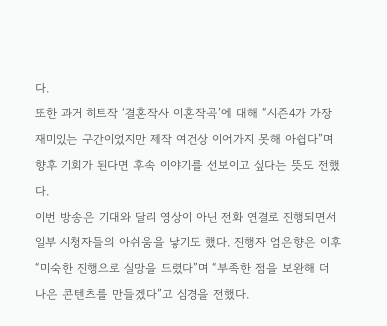다.
또한 과거 히트작 ‘결혼작사 이혼작곡’에 대해 “시즌4가 가장 재미있는 구간이었지만 제작 여건상 이어가지 못해 아쉽다”며 향후 기회가 된다면 후속 이야기를 선보이고 싶다는 뜻도 전했다.
이번 방송은 기대와 달리 영상이 아닌 전화 연결로 진행되면서 일부 시청자들의 아쉬움을 낳기도 했다. 진행자 엄은향은 이후 “미숙한 진행으로 실망을 드렸다”며 “부족한 점을 보완해 더 나은 콘텐츠를 만들겠다”고 심경을 전했다.